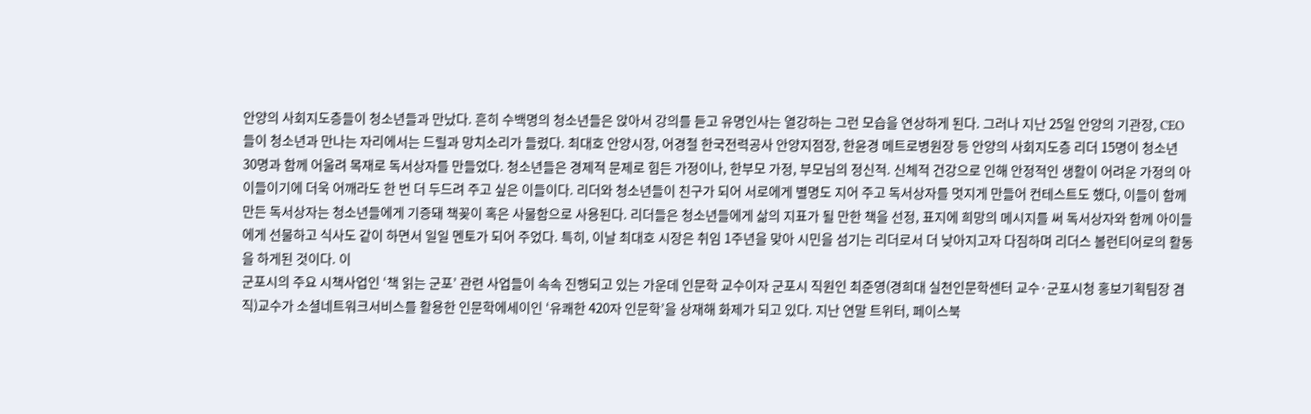안양의 사회지도층들이 청소년들과 만났다. 흔히 수백명의 청소년들은 앉아서 강의를 듣고 유명인사는 열강하는 그런 모습을 연상하게 된다. 그러나 지난 25일 안양의 기관장, CEO들이 청소년과 만나는 자리에서는 드릴과 망치소리가 들렸다. 최대호 안양시장, 어경철 한국전력공사 안양지점장, 한윤경 메트로병원장 등 안양의 사회지도층 리더 15명이 청소년 30명과 함께 어울려 목재로 독서상자를 만들었다. 청소년들은 경제적 문제로 힘든 가정이나, 한부모 가정, 부모님의 정신적. 신체적 건강으로 인해 안정적인 생활이 어려운 가정의 아이들이기에 더욱 어깨라도 한 번 더 두드려 주고 싶은 이들이다. 리더와 청소년들이 친구가 되어 서로에게 별명도 지어 주고 독서상자를 멋지게 만들어 컨테스트도 했다, 이들이 함께 만든 독서상자는 청소년들에게 기증돼 책꽂이 혹은 사물함으로 사용된다. 리더들은 청소년들에게 삶의 지표가 될 만한 책을 선정, 표지에 희망의 메시지를 써 독서상자와 함께 아이들에게 선물하고 식사도 같이 하면서 일일 멘토가 되어 주었다. 특히, 이날 최대호 시장은 취임 1주년을 맞아 시민을 섬기는 리더로서 더 낮아지고자 다짐하며 리더스 볼런티어로의 활동을 하게된 것이다. 이
군포시의 주요 시책사업인 ‘책 읽는 군포’ 관련 사업들이 속속 진행되고 있는 가운데 인문학 교수이자 군포시 직원인 최준영(경희대 실천인문학센터 교수·군포시청 홍보기획팀장 겸직)교수가 소셜네트워크서비스를 활용한 인문학에세이인 ‘유쾌한 420자 인문학’을 상재해 화제가 되고 있다. 지난 연말 트위터, 페이스북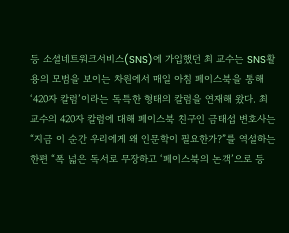등 소셜네트워크서비스(SNS)에 가입했던 최 교수는 SNS활용의 모범을 보이는 차원에서 매일 아침 페이스북을 통해 ‘420자 칼럼’이라는 독특한 형태의 칼럼을 연재해 왔다. 최 교수의 420자 칼럼에 대해 페이스북 친구인 금태섭 변호사는 “지금 이 순간 우리에게 왜 인문학이 필요한가?”를 역설하는 한편 “폭 넓은 독서로 무장하고 ‘페이스북의 논객’으로 등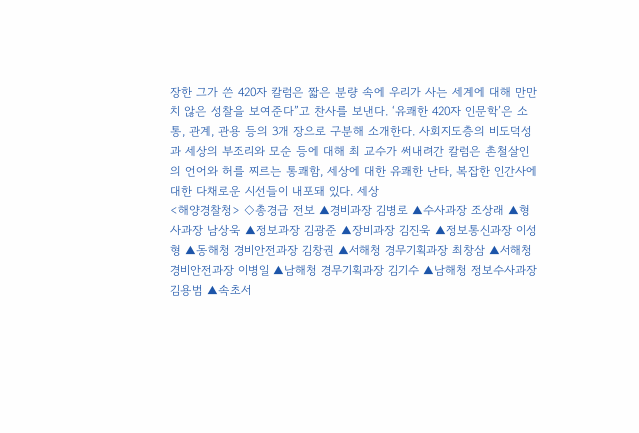장한 그가 쓴 420자 칼럼은 짧은 분량 속에 우리가 사는 세계에 대해 만만치 않은 성찰을 보여준다”고 찬사를 보낸다. ‘유쾌한 420자 인문학’은 소통, 관계, 관용 등의 3개 장으로 구분해 소개한다. 사회지도층의 비도덕성과 세상의 부조리와 모순 등에 대해 최 교수가 써내려간 칼럼은 촌철살인의 언어와 허를 찌르는 통쾌함, 세상에 대한 유쾌한 난타, 복잡한 인간사에 대한 다채로운 시선들이 내포돼 있다. 세상
<해양경찰청> ◇총경급 전보 ▲경비과장 김병로 ▲수사과장 조상래 ▲형사과장 남상욱 ▲정보과장 김광준 ▲장비과장 김진욱 ▲정보통신과장 이성형 ▲동해청 경비안전과장 김창권 ▲서해청 경무기획과장 최창삼 ▲서해청 경비안전과장 이병일 ▲남해청 경무기획과장 김기수 ▲남해청 정보수사과장 김용범 ▲속초서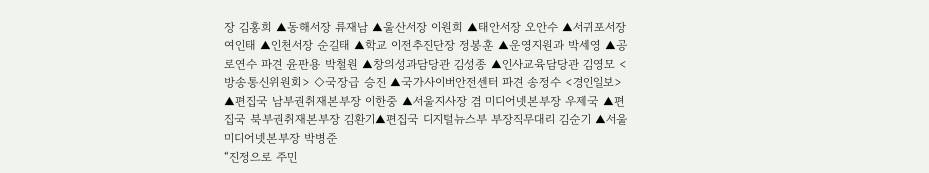장 김홍희 ▲동해서장 류재남 ▲울산서장 이원희 ▲태안서장 오안수 ▲서귀포서장 여인태 ▲인천서장 순길태 ▲학교 이전추진단장 정봉훈 ▲운영지원과 박세영 ▲공로연수 파견 윤판용 박철원 ▲창의성과담당관 김성종 ▲인사교육담당관 김영모 <방송통신위원회> ◇국장급 승진 ▲국가사이버안전센터 파견 송정수 <경인일보> ▲편집국 남부권취재본부장 이한중 ▲서울지사장 겸 미디어넷본부장 우제국 ▲편집국 북부권취재본부장 김환기▲편집국 디지털뉴스부 부장직무대리 김순기 ▲서울미디어넷본부장 박병준
“진정으로 주민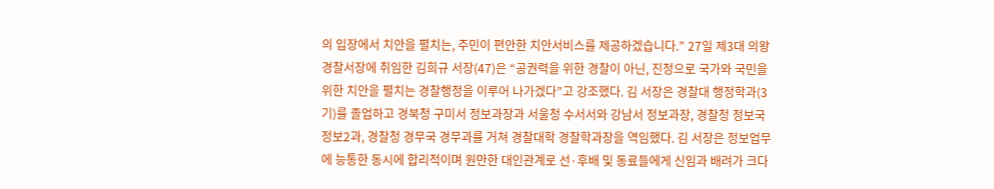의 입장에서 치안을 펼치는, 주민이 편안한 치안서비스를 제공하겠습니다.” 27일 제3대 의왕경찰서장에 취임한 김희규 서장(47)은 “공권력을 위한 경찰이 아닌, 진정으로 국가와 국민을 위한 치안을 펼치는 경찰행정을 이루어 나가겠다”고 강조했다. 김 서장은 경찰대 행정학과(3기)를 졸업하고 경북청 구미서 정보과장과 서울청 수서서와 강남서 정보과장, 경찰청 정보국 정보2과, 경찰청 경무국 경무과를 거쳐 경찰대학 경찰학과장을 역임했다. 김 서장은 정보업무에 능통한 동시에 합리적이며 원만한 대인관계로 선·후배 및 동료들에게 신임과 배려가 크다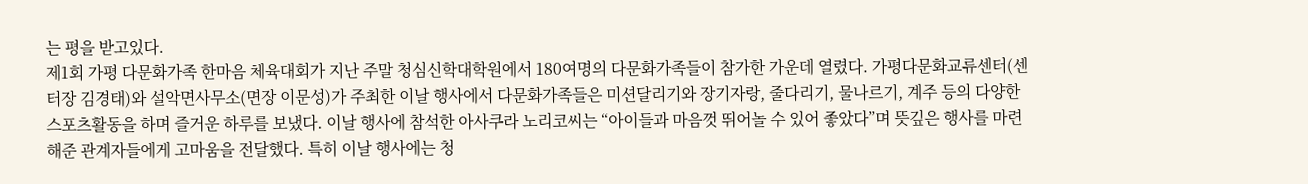는 평을 받고있다.
제1회 가평 다문화가족 한마음 체육대회가 지난 주말 청심신학대학원에서 180여명의 다문화가족들이 참가한 가운데 열렸다. 가평다문화교류센터(센터장 김경태)와 설악면사무소(면장 이문성)가 주최한 이날 행사에서 다문화가족들은 미션달리기와 장기자랑, 줄다리기, 물나르기, 계주 등의 다양한 스포츠활동을 하며 즐거운 하루를 보냈다. 이날 행사에 참석한 아사쿠라 노리코씨는 “아이들과 마음껏 뛰어놀 수 있어 좋았다”며 뜻깊은 행사를 마련해준 관계자들에게 고마움을 전달했다. 특히 이날 행사에는 청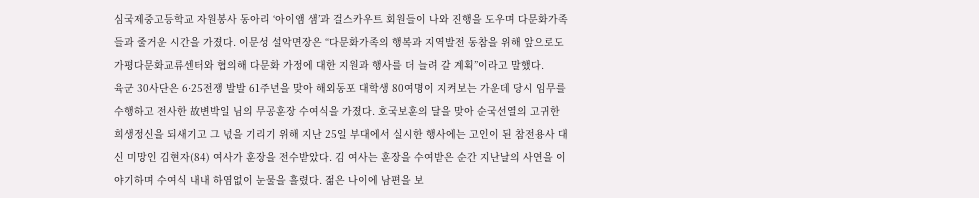심국제중고등학교 자원봉사 동아리 ‘아이앰 샘’과 걸스카우트 회원들이 나와 진행을 도우며 다문화가족들과 줄거운 시간을 가졌다. 이문성 설악면장은 “다문화가족의 행복과 지역발전 동참을 위해 앞으로도 가평다문화교류센터와 협의해 다문화 가정에 대한 지원과 행사를 더 늘려 갈 계획”이라고 말했다.
육군 30사단은 6·25전쟁 발발 61주년을 맞아 해외동포 대학생 80여명이 지켜보는 가운데 당시 임무를 수행하고 전사한 故변박일 님의 무공훈장 수여식을 가졌다. 호국보훈의 달을 맞아 순국선열의 고귀한 희생정신을 되새기고 그 넋을 기리기 위해 지난 25일 부대에서 실시한 행사에는 고인이 된 참전용사 대신 미망인 김현자(84) 여사가 훈장을 전수받았다. 김 여사는 훈장을 수여받은 순간 지난날의 사연을 이야기하며 수여식 내내 하염없이 눈물을 흘렸다. 젊은 나이에 남편을 보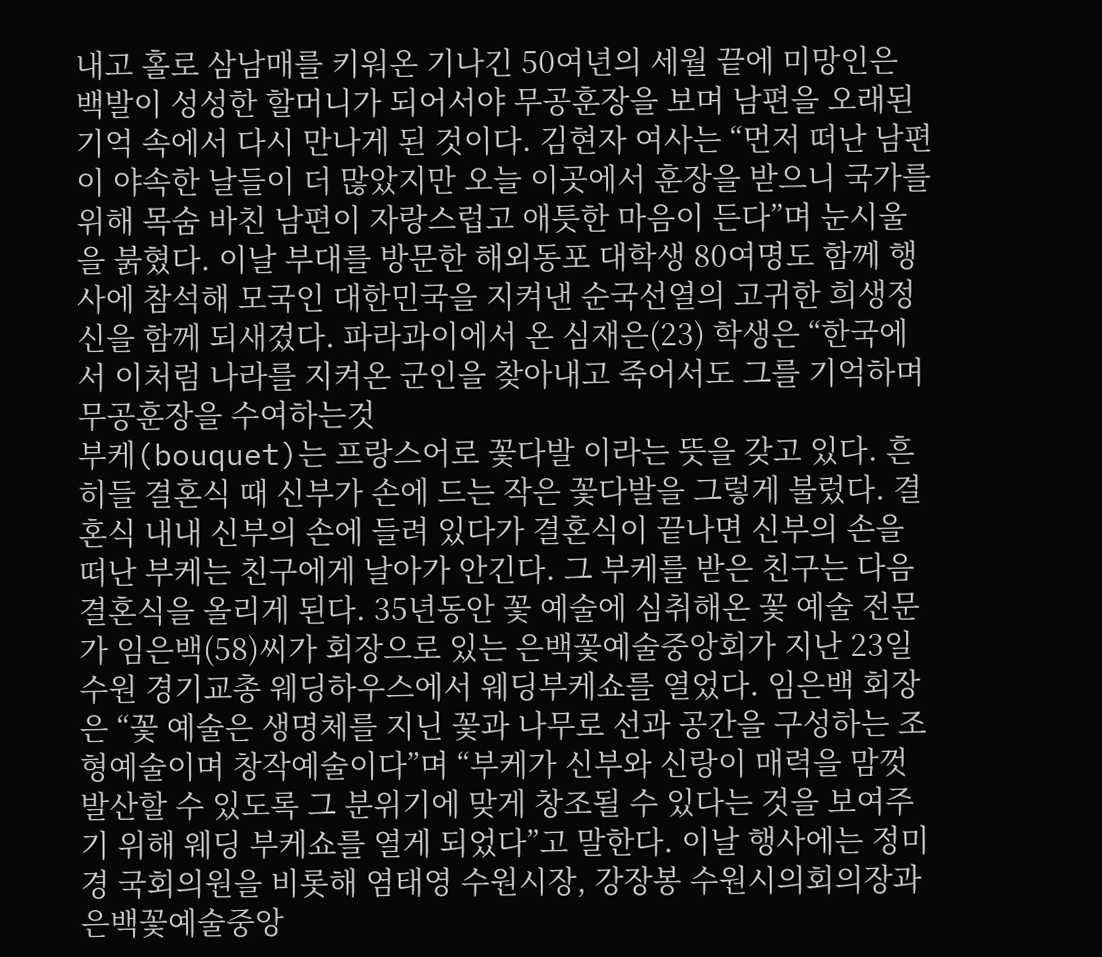내고 홀로 삼남매를 키워온 기나긴 50여년의 세월 끝에 미망인은 백발이 성성한 할머니가 되어서야 무공훈장을 보며 남편을 오래된 기억 속에서 다시 만나게 된 것이다. 김현자 여사는 “먼저 떠난 남편이 야속한 날들이 더 많았지만 오늘 이곳에서 훈장을 받으니 국가를 위해 목숨 바친 남편이 자랑스럽고 애틋한 마음이 든다”며 눈시울을 붉혔다. 이날 부대를 방문한 해외동포 대학생 80여명도 함께 행사에 참석해 모국인 대한민국을 지켜낸 순국선열의 고귀한 희생정신을 함께 되새겼다. 파라과이에서 온 심재은(23) 학생은 “한국에서 이처럼 나라를 지켜온 군인을 찾아내고 죽어서도 그를 기억하며 무공훈장을 수여하는것
부케(bouquet)는 프랑스어로 꽃다발 이라는 뜻을 갖고 있다. 흔히들 결혼식 때 신부가 손에 드는 작은 꽃다발을 그렇게 불렀다. 결혼식 내내 신부의 손에 들려 있다가 결혼식이 끝나면 신부의 손을 떠난 부케는 친구에게 날아가 안긴다. 그 부케를 받은 친구는 다음 결혼식을 올리게 된다. 35년동안 꽃 예술에 심취해온 꽃 예술 전문가 임은백(58)씨가 회장으로 있는 은백꽃예술중앙회가 지난 23일 수원 경기교총 웨딩하우스에서 웨딩부케쇼를 열었다. 임은백 회장은 “꽃 예술은 생명체를 지닌 꽃과 나무로 선과 공간을 구성하는 조형예술이며 창작예술이다”며 “부케가 신부와 신랑이 매력을 맘껏 발산할 수 있도록 그 분위기에 맞게 창조될 수 있다는 것을 보여주기 위해 웨딩 부케쇼를 열게 되었다”고 말한다. 이날 행사에는 정미경 국회의원을 비롯해 염태영 수원시장, 강장봉 수원시의회의장과 은백꽃예술중앙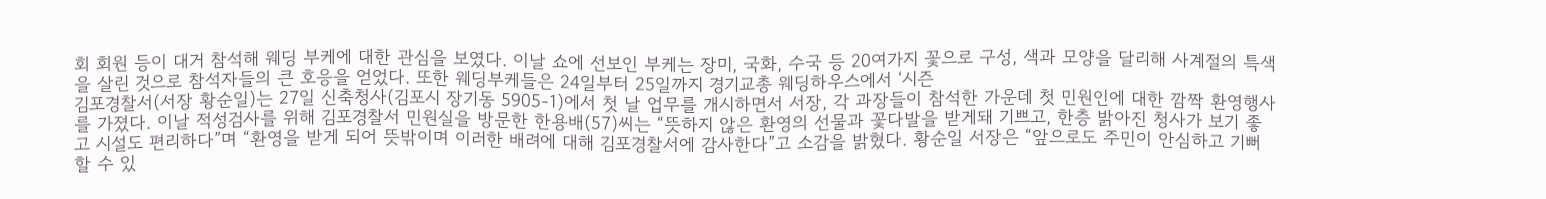회 회원 등이 대거 참석해 웨딩 부케에 대한 관심을 보였다. 이날 쇼에 선보인 부케는 장미, 국화, 수국 등 20여가지 꽃으로 구성, 색과 모양을 달리해 사계절의 특색을 살린 것으로 참석자들의 큰 호응을 얻었다. 또한 웨딩부케들은 24일부터 25일까지 경기교총 웨딩하우스에서 ‘시즌
김포경찰서(서장 황순일)는 27일 신축청사(김포시 장기동 5905-1)에서 첫 날 업무를 개시하면서 서장, 각 과장들이 참석한 가운데 첫 민원인에 대한 깜짝 환영행사를 가졌다. 이날 적성검사를 위해 김포경찰서 민원실을 방문한 한용배(57)씨는 “뜻하지 않은 환영의 선물과 꽃다발을 받게돼 기쁘고, 한층 밝아진 청사가 보기 좋고 시설도 편리하다”며 “환영을 받게 되어 뜻밖이며 이러한 배려에 대해 김포경찰서에 감사한다”고 소감을 밝혔다. 황순일 서장은 “앞으로도 주민이 안심하고 기뻐할 수 있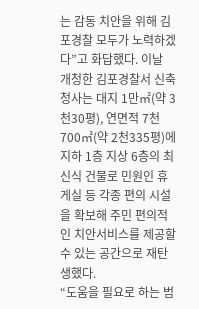는 감동 치안을 위해 김포경찰 모두가 노력하겠다”고 화답했다. 이날 개청한 김포경찰서 신축청사는 대지 1만㎡(약 3천30평), 연면적 7천700㎡(약 2천335평)에 지하 1층 지상 6층의 최신식 건물로 민원인 휴게실 등 각종 편의 시설을 확보해 주민 편의적인 치안서비스를 제공할 수 있는 공간으로 재탄생했다.
“도움을 필요로 하는 범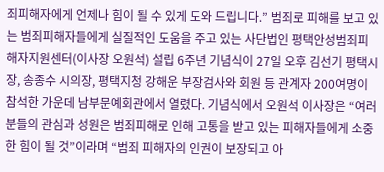죄피해자에게 언제나 힘이 될 수 있게 도와 드립니다.” 범죄로 피해를 보고 있는 범죄피해자들에게 실질적인 도움을 주고 있는 사단법인 평택안성범죄피해자지원센터(이사장 오원석) 설립 6주년 기념식이 27일 오후 김선기 평택시장, 송종수 시의장, 평택지청 강해운 부장검사와 회원 등 관계자 200여명이 참석한 가운데 남부문예회관에서 열렸다. 기념식에서 오원석 이사장은 “여러분들의 관심과 성원은 범죄피해로 인해 고통을 받고 있는 피해자들에게 소중한 힘이 될 것”이라며 “범죄 피해자의 인권이 보장되고 아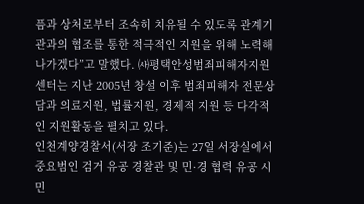픔과 상처로부터 조속히 치유될 수 있도록 관계기관과의 협조를 통한 적극적인 지원을 위해 노력해 나가겠다”고 말했다. ㈔평택안성범죄피해자지원센터는 지난 2005년 창설 이후 범죄피해자 전문상담과 의료지원, 법률지원, 경제적 지원 등 다각적인 지원활동을 펼치고 있다.
인천계양경찰서(서장 조기준)는 27일 서장실에서 중요범인 검거 유공 경찰관 및 민·경 협력 유공 시민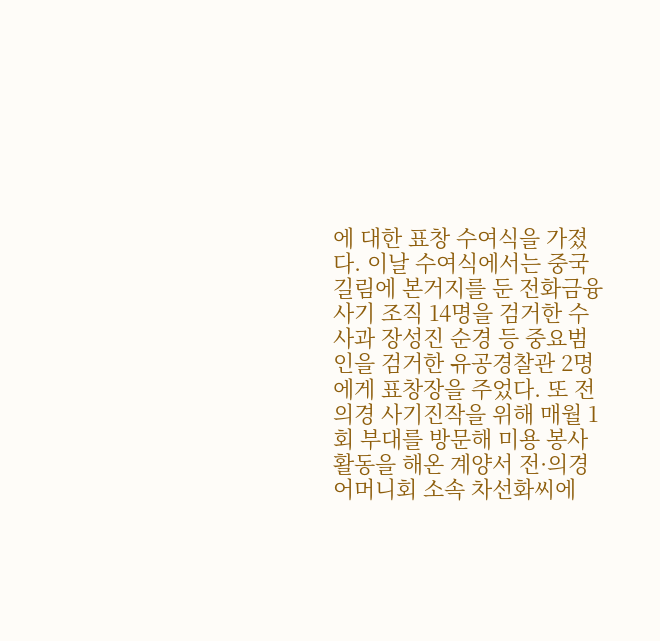에 대한 표창 수여식을 가졌다. 이날 수여식에서는 중국 길림에 본거지를 둔 전화금융사기 조직 14명을 검거한 수사과 장성진 순경 등 중요범인을 검거한 유공경찰관 2명에게 표창장을 주었다. 또 전의경 사기진작을 위해 매월 1회 부대를 방문해 미용 봉사활동을 해온 계양서 전·의경어머니회 소속 차선화씨에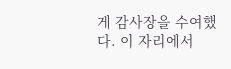게 감사장을 수여했다. 이 자리에서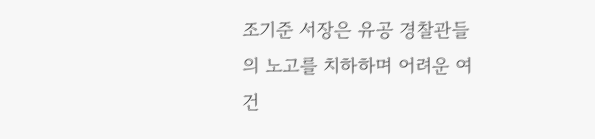조기준 서장은 유공 경찰관들의 노고를 치하하며 어려운 여건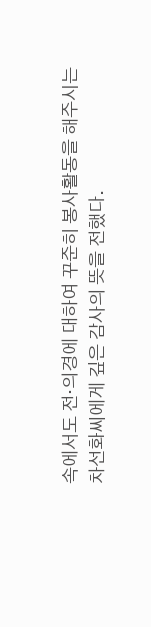속에서도 전·의경에 대하여 꾸준히 봉사활동을 해주시는 차선화씨에게 깊은 감사의 뜻을 전했다.